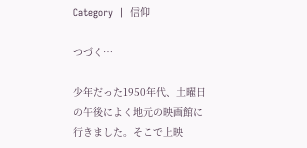Category  |  信仰

つづく…

少年だった1950年代、土曜日の午後によく地元の映画館に行きました。そこで上映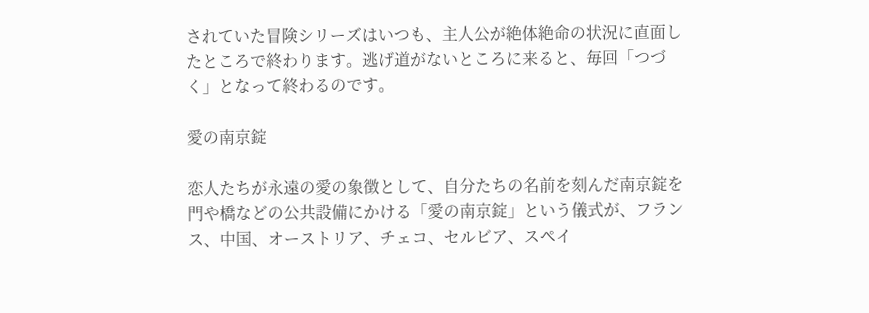されていた冒険シリーズはいつも、主人公が絶体絶命の状況に直面したところで終わります。逃げ道がないところに来ると、毎回「つづく」となって終わるのです。

愛の南京錠

恋人たちが永遠の愛の象徴として、自分たちの名前を刻んだ南京錠を門や橋などの公共設備にかける「愛の南京錠」という儀式が、フランス、中国、オーストリア、チェコ、セルビア、スペイ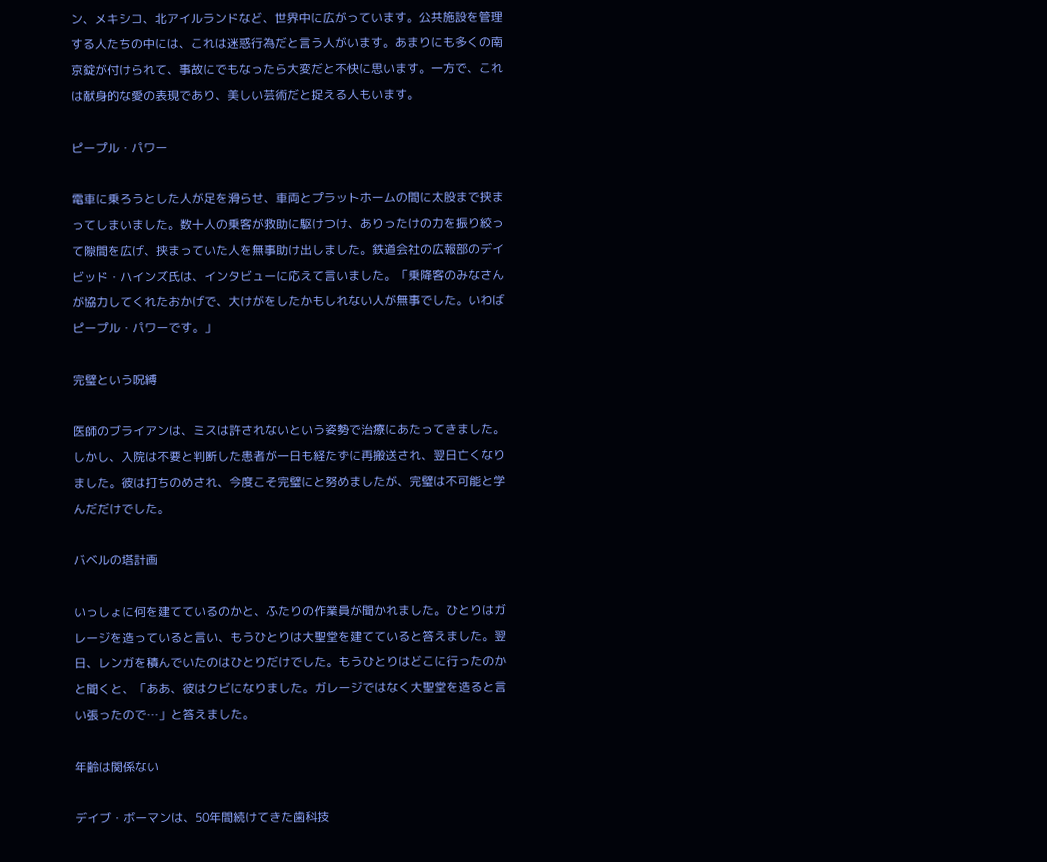ン、メキシコ、北アイルランドなど、世界中に広がっています。公共施設を管理する人たちの中には、これは迷惑行為だと言う人がいます。あまりにも多くの南京錠が付けられて、事故にでもなったら大変だと不快に思います。一方で、これは献身的な愛の表現であり、美しい芸術だと捉える人もいます。

ピープル・パワー

電車に乗ろうとした人が足を滑らせ、車両とプラットホームの間に太股まで挟まってしまいました。数十人の乗客が救助に駆けつけ、ありったけの力を振り絞って隙間を広げ、挟まっていた人を無事助け出しました。鉄道会社の広報部のデイビッド・ハインズ氏は、インタビューに応えて言いました。「乗降客のみなさんが協力してくれたおかげで、大けがをしたかもしれない人が無事でした。いわばピープル・パワーです。」

完璧という呪縛

医師のブライアンは、ミスは許されないという姿勢で治療にあたってきました。しかし、入院は不要と判断した患者が一日も経たずに再搬送され、翌日亡くなりました。彼は打ちのめされ、今度こそ完璧にと努めましたが、完璧は不可能と学んだだけでした。

バベルの塔計画

いっしょに何を建てているのかと、ふたりの作業員が聞かれました。ひとりはガレージを造っていると言い、もうひとりは大聖堂を建てていると答えました。翌日、レンガを積んでいたのはひとりだけでした。もうひとりはどこに行ったのかと聞くと、「ああ、彼はクビになりました。ガレージではなく大聖堂を造ると言い張ったので…」と答えました。

年齢は関係ない

デイブ・ボーマンは、50年間続けてきた歯科技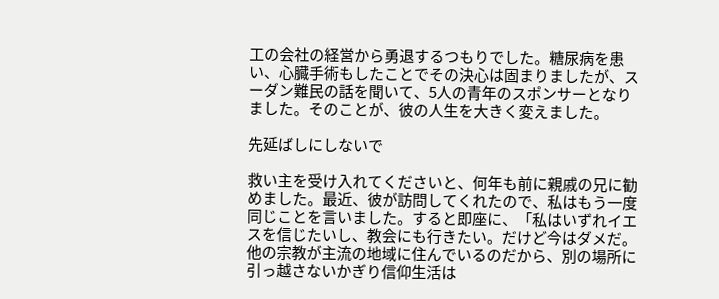工の会社の経営から勇退するつもりでした。糖尿病を患い、心臓手術もしたことでその決心は固まりましたが、スーダン難民の話を聞いて、5人の青年のスポンサーとなりました。そのことが、彼の人生を大きく変えました。

先延ばしにしないで

救い主を受け入れてくださいと、何年も前に親戚の兄に勧めました。最近、彼が訪問してくれたので、私はもう一度同じことを言いました。すると即座に、「私はいずれイエスを信じたいし、教会にも行きたい。だけど今はダメだ。他の宗教が主流の地域に住んでいるのだから、別の場所に引っ越さないかぎり信仰生活は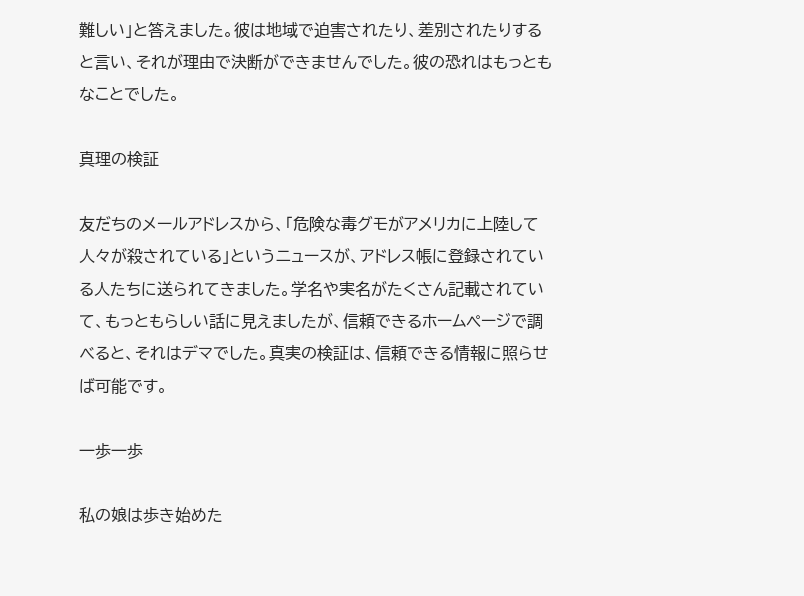難しい」と答えました。彼は地域で迫害されたり、差別されたりすると言い、それが理由で決断ができませんでした。彼の恐れはもっともなことでした。

真理の検証

友だちのメールアドレスから、「危険な毒グモがアメリカに上陸して人々が殺されている」というニュースが、アドレス帳に登録されている人たちに送られてきました。学名や実名がたくさん記載されていて、もっともらしい話に見えましたが、信頼できるホームページで調べると、それはデマでした。真実の検証は、信頼できる情報に照らせば可能です。

一歩一歩

私の娘は歩き始めた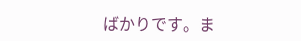ばかりです。ま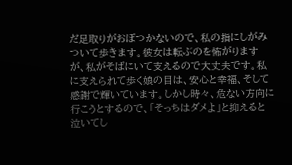だ足取りがおぼつかないので、私の指にしがみついて歩きます。彼女は転ぶのを怖がりますが、私がそばにいて支えるので大丈夫です。私に支えられて歩く娘の目は、安心と幸福、そして感謝で輝いています。しかし時々、危ない方向に行こうとするので、「そっちはダメよ」と抑えると泣いてし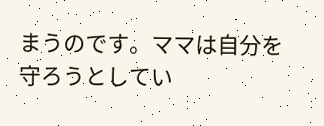まうのです。ママは自分を守ろうとしてい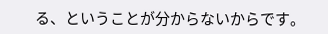る、ということが分からないからです。